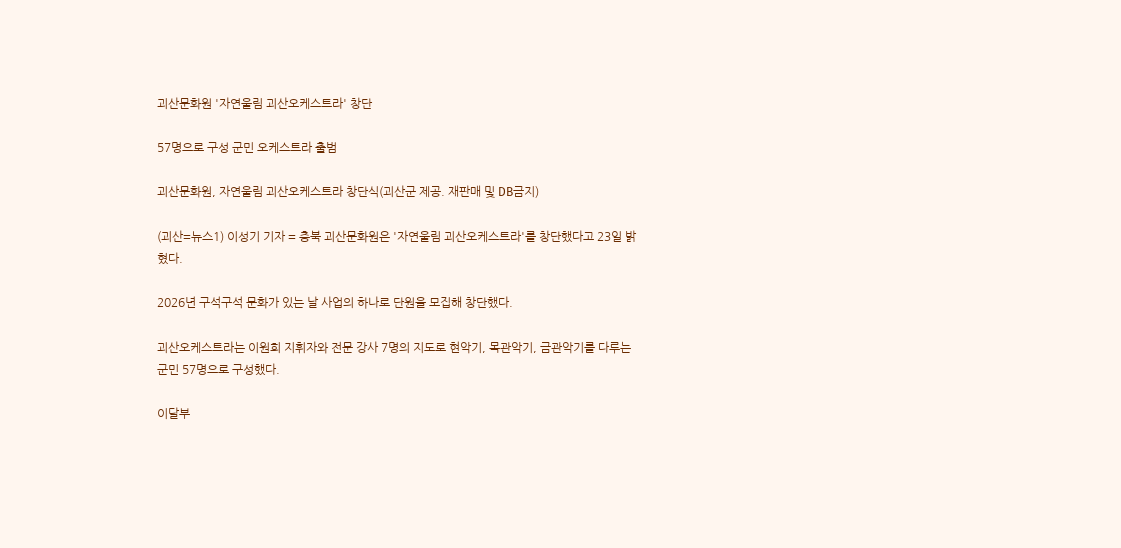괴산문화원 '자연울림 괴산오케스트라' 창단

57명으로 구성 군민 오케스트라 출범

괴산문화원, 자연울림 괴산오케스트라 창단식(괴산군 제공. 재판매 및 DB금지)

(괴산=뉴스1) 이성기 기자 = 충북 괴산문화원은 '자연울림 괴산오케스트라'를 창단했다고 23일 밝혔다.

2026년 구석구석 문화가 있는 날 사업의 하나로 단원을 모집해 창단했다.

괴산오케스트라는 이원희 지휘자와 전문 강사 7명의 지도로 현악기, 목관악기, 금관악기를 다루는 군민 57명으로 구성했다.

이달부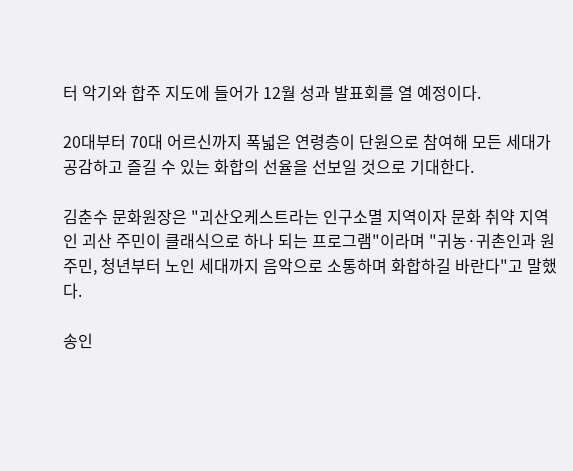터 악기와 합주 지도에 들어가 12월 성과 발표회를 열 예정이다.

20대부터 70대 어르신까지 폭넓은 연령층이 단원으로 참여해 모든 세대가 공감하고 즐길 수 있는 화합의 선율을 선보일 것으로 기대한다.

김춘수 문화원장은 "괴산오케스트라는 인구소멸 지역이자 문화 취약 지역인 괴산 주민이 클래식으로 하나 되는 프로그램"이라며 "귀농·귀촌인과 원주민, 청년부터 노인 세대까지 음악으로 소통하며 화합하길 바란다"고 말했다.

송인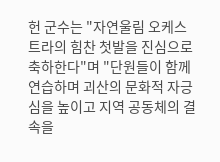헌 군수는 "자연울림 오케스트라의 힘찬 첫발을 진심으로 축하한다"며 "단원들이 함께 연습하며 괴산의 문화적 자긍심을 높이고 지역 공동체의 결속을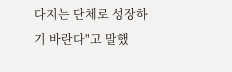다지는 단체로 성장하기 바란다"고 말했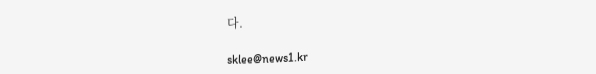다.

sklee@news1.kr